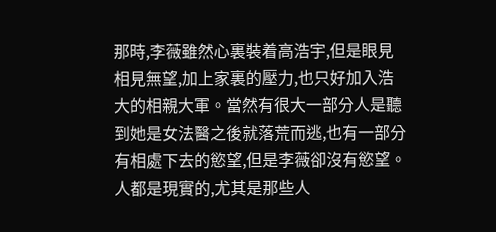那時,李薇雖然心裏裝着高浩宇,但是眼見相見無望,加上家裏的壓力,也只好加入浩大的相親大軍。當然有很大一部分人是聽到她是女法醫之後就落荒而逃,也有一部分有相處下去的慾望,但是李薇卻沒有慾望。人都是現實的,尤其是那些人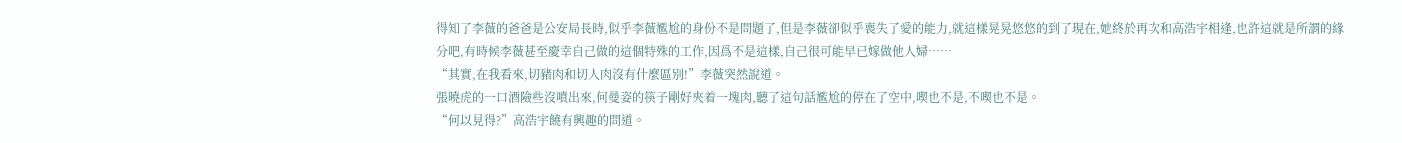得知了李薇的爸爸是公安局長時,似乎李薇尷尬的身份不是問題了,但是李薇卻似乎喪失了愛的能力,就這樣晃晃悠悠的到了現在,她終於再次和高浩宇相逢,也許這就是所謂的緣分吧,有時候李薇甚至慶幸自己做的這個特殊的工作,因爲不是這樣,自己很可能早已嫁做他人婦……
“其實,在我看來,切豬肉和切人肉沒有什麼區別!”李薇突然說道。
張曉虎的一口酒險些沒噴出來,何曼姿的筷子剛好夾着一塊肉,聽了這句話尷尬的停在了空中,喫也不是,不喫也不是。
“何以見得?”高浩宇饒有興趣的問道。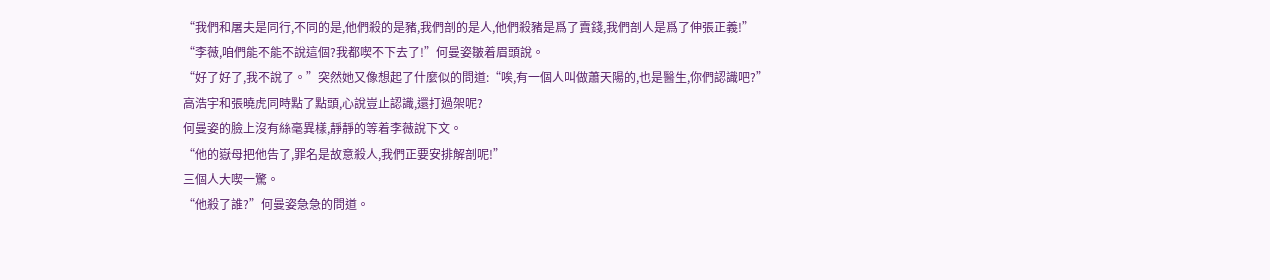“我們和屠夫是同行,不同的是,他們殺的是豬,我們剖的是人,他們殺豬是爲了賣錢,我們剖人是爲了伸張正義!”
“李薇,咱們能不能不說這個?我都喫不下去了!”何曼姿皺着眉頭說。
“好了好了,我不說了。”突然她又像想起了什麼似的問道:“唉,有一個人叫做蕭天陽的,也是醫生,你們認識吧?”
高浩宇和張曉虎同時點了點頭,心說豈止認識,還打過架呢?
何曼姿的臉上沒有絲毫異樣,靜靜的等着李薇說下文。
“他的嶽母把他告了,罪名是故意殺人,我們正要安排解剖呢!”
三個人大喫一驚。
“他殺了誰?”何曼姿急急的問道。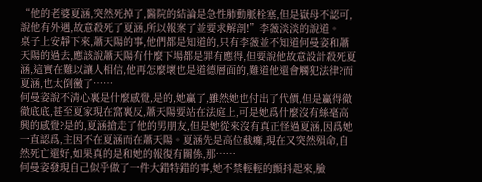“他的老婆夏涵,突然死掉了,醫院的結論是急性肺動脈栓塞,但是嶽母不認可,說他有外遇,故意殺死了夏涵,所以報案了並要求解剖!”李薇淡淡的說道。
桌子上安靜下來,蕭天陽的事,他們都是知道的,只有李薇並不知道何曼姿和蕭天陽的過去,應該說蕭天陽有什麼下場都是罪有應得,但要說他故意設計殺死夏涵,這實在難以讓人相信,他再怎麼壞也是道德層面的,難道他還會觸犯法律?而夏涵,也太倒黴了……
何曼姿說不清心裏是什麼感覺,是的,她贏了,雖然她也付出了代價,但是贏得徹徹底底,甚至夏家現在窩裏反,蕭天陽要站在法庭上,可是她爲什麼沒有絲毫高興的感覺?是的,夏涵搶走了他的男朋友,但是她從來沒有真正怪過夏涵,因爲她一直認爲,主因不在夏涵而在蕭天陽。夏涵先是高位截癱,現在又突然殞命,自然死亡還好,如果真的是和她的報復有關係,那……
何曼姿發現自己似乎做了一件大錯特錯的事,她不禁輕輕的顫抖起來,臉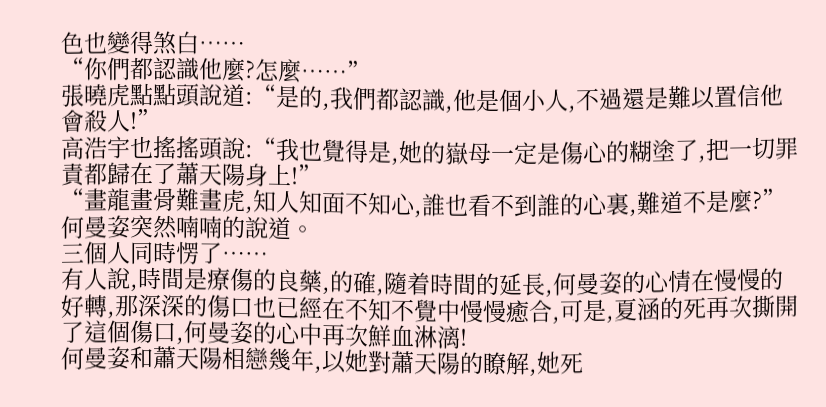色也變得煞白……
“你們都認識他麼?怎麼……”
張曉虎點點頭說道:“是的,我們都認識,他是個小人,不過還是難以置信他會殺人!”
高浩宇也搖搖頭說:“我也覺得是,她的嶽母一定是傷心的糊塗了,把一切罪責都歸在了蕭天陽身上!”
“畫龍畫骨難畫虎,知人知面不知心,誰也看不到誰的心裏,難道不是麼?”何曼姿突然喃喃的說道。
三個人同時愣了……
有人說,時間是療傷的良藥,的確,隨着時間的延長,何曼姿的心情在慢慢的好轉,那深深的傷口也已經在不知不覺中慢慢癒合,可是,夏涵的死再次撕開了這個傷口,何曼姿的心中再次鮮血淋漓!
何曼姿和蕭天陽相戀幾年,以她對蕭天陽的瞭解,她死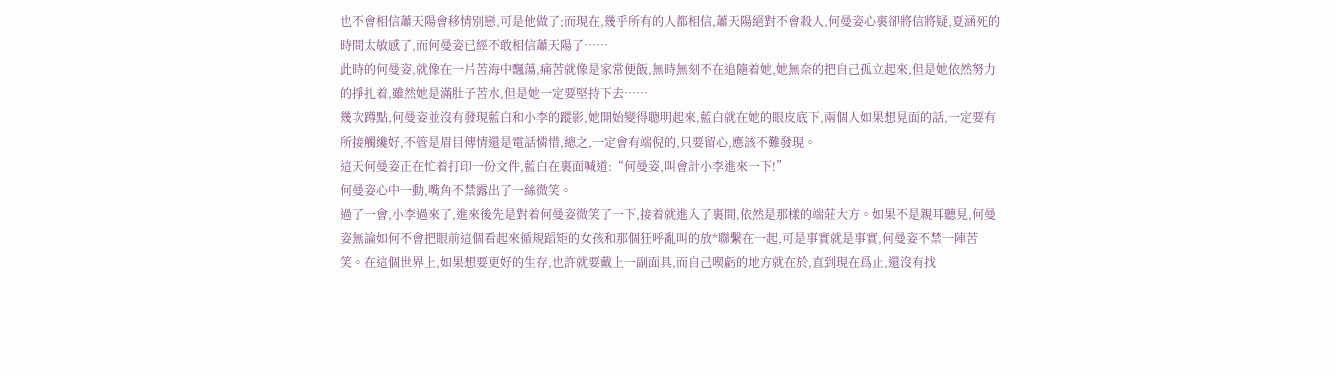也不會相信蕭天陽會移情別戀,可是他做了;而現在,幾乎所有的人都相信,蕭天陽絕對不會殺人,何曼姿心裏卻將信將疑,夏涵死的時間太敏感了,而何曼姿已經不敢相信蕭天陽了……
此時的何曼姿,就像在一片苦海中飄蕩,痛苦就像是家常便飯,無時無刻不在追隨着她,她無奈的把自己孤立起來,但是她依然努力的掙扎着,雖然她是滿肚子苦水,但是她一定要堅持下去……
幾次蹲點,何曼姿並沒有發現藍白和小李的蹤影,她開始變得聰明起來,藍白就在她的眼皮底下,兩個人如果想見面的話,一定要有所接觸纔好,不管是眉目傳情還是電話憐惜,總之,一定會有端倪的,只要留心,應該不難發現。
這天何曼姿正在忙着打印一份文件,藍白在裏面喊道:“何曼姿,叫會計小李進來一下!”
何曼姿心中一動,嘴角不禁露出了一絲微笑。
過了一會,小李過來了,進來後先是對着何曼姿微笑了一下,接着就進入了裏間,依然是那樣的端莊大方。如果不是親耳聽見,何曼姿無論如何不會把眼前這個看起來循規蹈矩的女孩和那個狂呼亂叫的放*聯繫在一起,可是事實就是事實,何曼姿不禁一陣苦笑。在這個世界上,如果想要更好的生存,也許就要戴上一副面具,而自己喫虧的地方就在於,直到現在爲止,還沒有找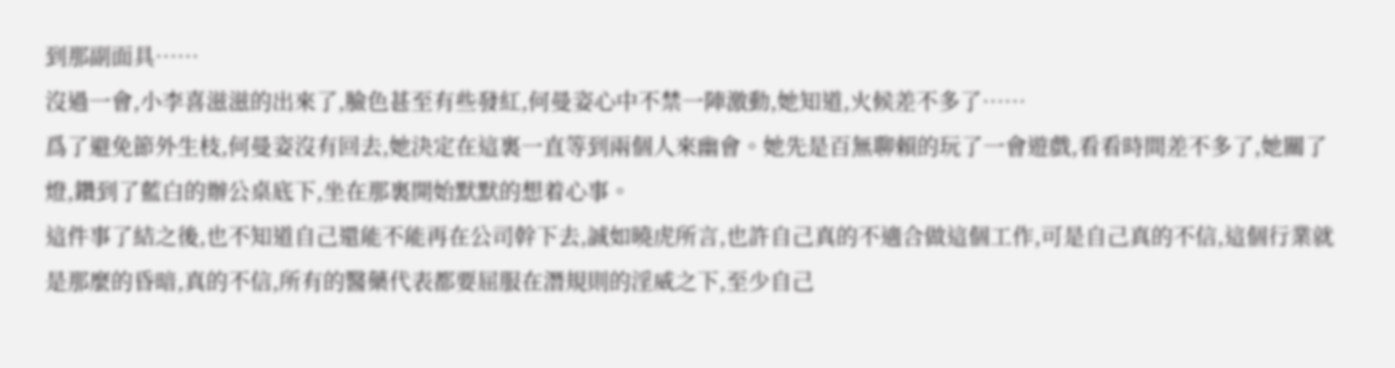到那副面具……
沒過一會,小李喜滋滋的出來了,臉色甚至有些發紅,何曼姿心中不禁一陣激動,她知道,火候差不多了……
爲了避免節外生枝,何曼姿沒有回去,她決定在這裏一直等到兩個人來幽會。她先是百無聊賴的玩了一會遊戲,看看時間差不多了,她關了燈,鑽到了藍白的辦公桌底下,坐在那裏開始默默的想着心事。
這件事了結之後,也不知道自己還能不能再在公司幹下去,誠如曉虎所言,也許自己真的不適合做這個工作,可是自己真的不信,這個行業就是那麼的昏暗,真的不信,所有的醫藥代表都要屈服在潛規則的淫威之下,至少自己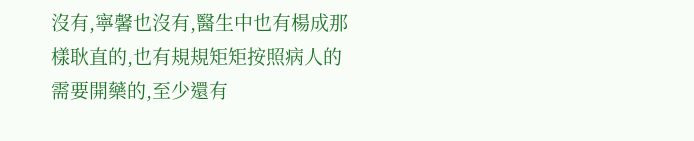沒有,寧馨也沒有,醫生中也有楊成那樣耿直的,也有規規矩矩按照病人的需要開藥的,至少還有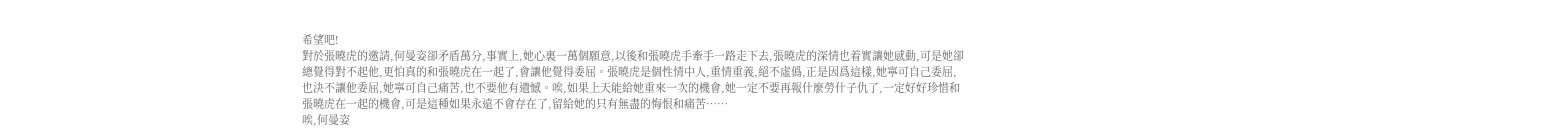希望吧!
對於張曉虎的邀請,何曼姿卻矛盾萬分,事實上,她心裏一萬個願意,以後和張曉虎手牽手一路走下去,張曉虎的深情也着實讓她感動,可是她卻總覺得對不起他,更怕真的和張曉虎在一起了,會讓他覺得委屈。張曉虎是個性情中人,重情重義,絕不虛僞,正是因爲這樣,她寧可自己委屈,也決不讓他委屈,她寧可自己痛苦,也不要他有遺憾。唉,如果上天能給她重來一次的機會,她一定不要再報什麼勞什子仇了,一定好好珍惜和張曉虎在一起的機會,可是這種如果永遠不會存在了,留給她的只有無盡的悔恨和痛苦……
唉,何曼姿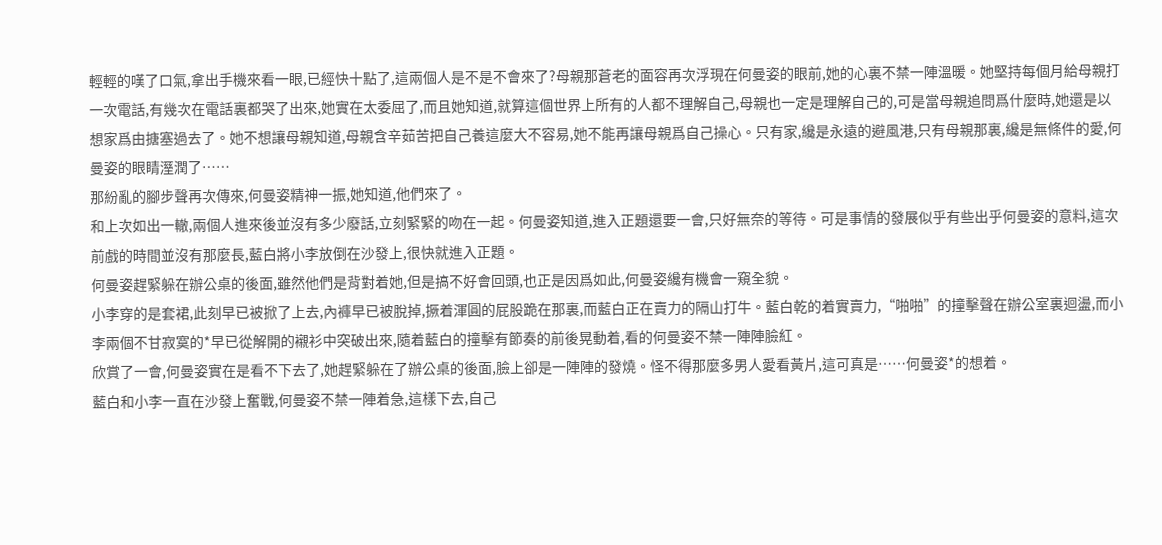輕輕的嘆了口氣,拿出手機來看一眼,已經快十點了,這兩個人是不是不會來了?母親那蒼老的面容再次浮現在何曼姿的眼前,她的心裏不禁一陣溫暖。她堅持每個月給母親打一次電話,有幾次在電話裏都哭了出來,她實在太委屈了,而且她知道,就算這個世界上所有的人都不理解自己,母親也一定是理解自己的,可是當母親追問爲什麼時,她還是以想家爲由搪塞過去了。她不想讓母親知道,母親含辛茹苦把自己養這麼大不容易,她不能再讓母親爲自己操心。只有家,纔是永遠的避風港,只有母親那裏,纔是無條件的愛,何曼姿的眼睛溼潤了……
那紛亂的腳步聲再次傳來,何曼姿精神一振,她知道,他們來了。
和上次如出一轍,兩個人進來後並沒有多少廢話,立刻緊緊的吻在一起。何曼姿知道,進入正題還要一會,只好無奈的等待。可是事情的發展似乎有些出乎何曼姿的意料,這次前戲的時間並沒有那麼長,藍白將小李放倒在沙發上,很快就進入正題。
何曼姿趕緊躲在辦公桌的後面,雖然他們是背對着她,但是搞不好會回頭,也正是因爲如此,何曼姿纔有機會一窺全貌。
小李穿的是套裙,此刻早已被掀了上去,內褲早已被脫掉,撅着渾圓的屁股跪在那裏,而藍白正在賣力的隔山打牛。藍白乾的着實賣力,“啪啪”的撞擊聲在辦公室裏迴盪,而小李兩個不甘寂寞的*早已從解開的襯衫中突破出來,隨着藍白的撞擊有節奏的前後晃動着,看的何曼姿不禁一陣陣臉紅。
欣賞了一會,何曼姿實在是看不下去了,她趕緊躲在了辦公桌的後面,臉上卻是一陣陣的發燒。怪不得那麼多男人愛看黃片,這可真是……何曼姿*的想着。
藍白和小李一直在沙發上奮戰,何曼姿不禁一陣着急,這樣下去,自己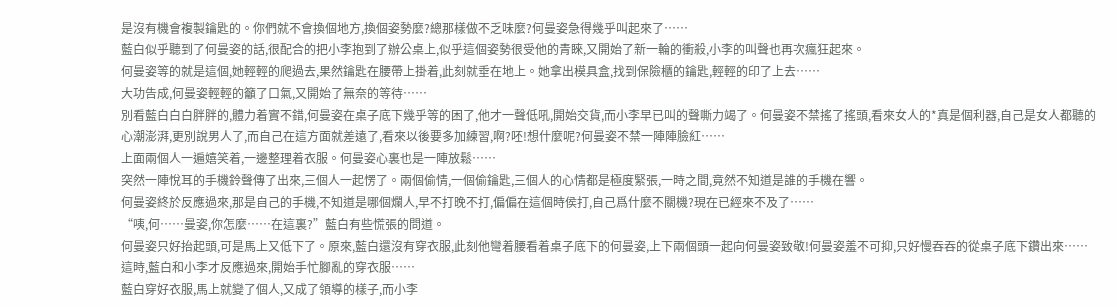是沒有機會複製鑰匙的。你們就不會換個地方,換個姿勢麼?總那樣做不乏味麼?何曼姿急得幾乎叫起來了……
藍白似乎聽到了何曼姿的話,很配合的把小李抱到了辦公桌上,似乎這個姿勢很受他的青睞,又開始了新一輪的衝殺,小李的叫聲也再次瘋狂起來。
何曼姿等的就是這個,她輕輕的爬過去,果然鑰匙在腰帶上掛着,此刻就垂在地上。她拿出模具盒,找到保險櫃的鑰匙,輕輕的印了上去……
大功告成,何曼姿輕輕的籲了口氣,又開始了無奈的等待……
別看藍白白白胖胖的,體力着實不錯,何曼姿在桌子底下幾乎等的困了,他才一聲低吼,開始交貨,而小李早已叫的聲嘶力竭了。何曼姿不禁搖了搖頭,看來女人的*真是個利器,自己是女人都聽的心潮澎湃,更別說男人了,而自己在這方面就差遠了,看來以後要多加練習,啊?呸!想什麼呢?何曼姿不禁一陣陣臉紅……
上面兩個人一遍嬉笑着,一邊整理着衣服。何曼姿心裏也是一陣放鬆……
突然一陣悅耳的手機鈴聲傳了出來,三個人一起愣了。兩個偷情,一個偷鑰匙,三個人的心情都是極度緊張,一時之間,竟然不知道是誰的手機在響。
何曼姿終於反應過來,那是自己的手機,不知道是哪個爛人,早不打晚不打,偏偏在這個時侯打,自己爲什麼不關機?現在已經來不及了……
“咦,何……曼姿,你怎麼……在這裏?”藍白有些慌張的問道。
何曼姿只好抬起頭,可是馬上又低下了。原來,藍白還沒有穿衣服,此刻他彎着腰看着桌子底下的何曼姿,上下兩個頭一起向何曼姿致敬!何曼姿羞不可抑,只好慢吞吞的從桌子底下鑽出來……
這時,藍白和小李才反應過來,開始手忙腳亂的穿衣服……
藍白穿好衣服,馬上就變了個人,又成了領導的樣子,而小李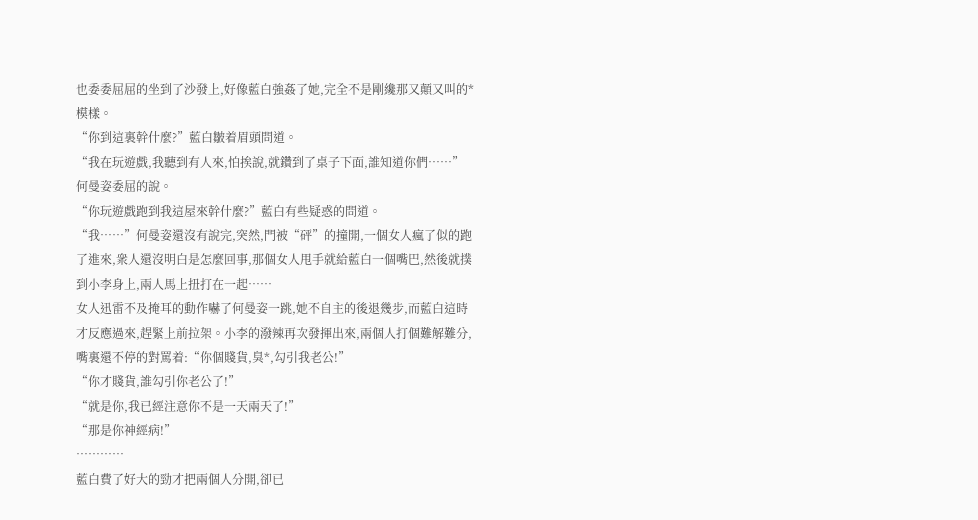也委委屈屈的坐到了沙發上,好像藍白強姦了她,完全不是剛纔那又顛又叫的*模樣。
“你到這裏幹什麼?”藍白皺着眉頭問道。
“我在玩遊戲,我聽到有人來,怕挨說,就鑽到了桌子下面,誰知道你們……”何曼姿委屈的說。
“你玩遊戲跑到我這屋來幹什麼?”藍白有些疑惑的問道。
“我……”何曼姿還沒有說完,突然,門被“砰”的撞開,一個女人瘋了似的跑了進來,衆人還沒明白是怎麼回事,那個女人甩手就給藍白一個嘴巴,然後就撲到小李身上,兩人馬上扭打在一起……
女人迅雷不及掩耳的動作嚇了何曼姿一跳,她不自主的後退幾步,而藍白這時才反應過來,趕緊上前拉架。小李的潑辣再次發揮出來,兩個人打個難解難分,嘴裏還不停的對罵着:“你個賤貨,臭*,勾引我老公!”
“你才賤貨,誰勾引你老公了!”
“就是你,我已經注意你不是一天兩天了!”
“那是你神經病!”
…………
藍白費了好大的勁才把兩個人分開,卻已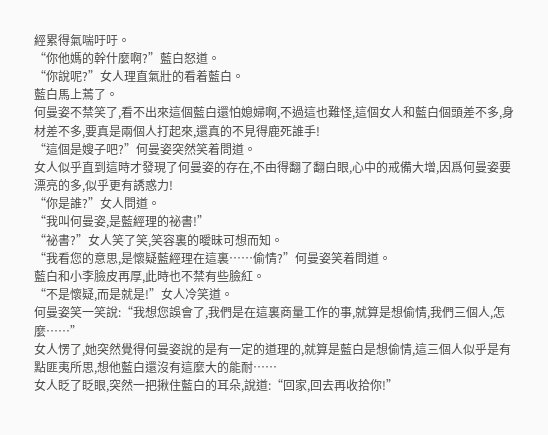經累得氣喘吁吁。
“你他媽的幹什麼啊?”藍白怒道。
“你說呢?”女人理直氣壯的看着藍白。
藍白馬上蔫了。
何曼姿不禁笑了,看不出來這個藍白還怕媳婦啊,不過這也難怪,這個女人和藍白個頭差不多,身材差不多,要真是兩個人打起來,還真的不見得鹿死誰手!
“這個是嫂子吧?”何曼姿突然笑着問道。
女人似乎直到這時才發現了何曼姿的存在,不由得翻了翻白眼,心中的戒備大增,因爲何曼姿要漂亮的多,似乎更有誘惑力!
“你是誰?”女人問道。
“我叫何曼姿,是藍經理的祕書!”
“祕書?”女人笑了笑,笑容裏的曖昧可想而知。
“我看您的意思,是懷疑藍經理在這裏……偷情?”何曼姿笑着問道。
藍白和小李臉皮再厚,此時也不禁有些臉紅。
“不是懷疑,而是就是!”女人冷笑道。
何曼姿笑一笑說:“我想您誤會了,我們是在這裏商量工作的事,就算是想偷情,我們三個人,怎麼……”
女人愣了,她突然覺得何曼姿說的是有一定的道理的,就算是藍白是想偷情,這三個人似乎是有點匪夷所思,想他藍白還沒有這麼大的能耐……
女人眨了眨眼,突然一把揪住藍白的耳朵,說道:“回家,回去再收拾你!”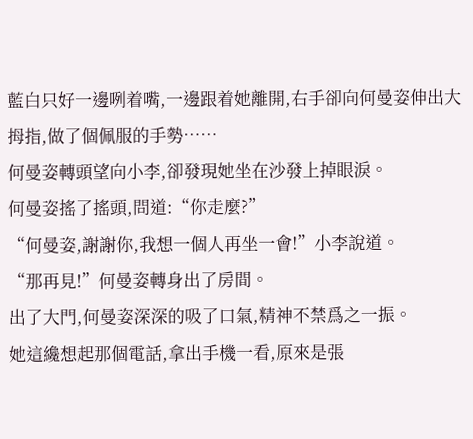藍白只好一邊咧着嘴,一邊跟着她離開,右手卻向何曼姿伸出大拇指,做了個佩服的手勢……
何曼姿轉頭望向小李,卻發現她坐在沙發上掉眼淚。
何曼姿搖了搖頭,問道:“你走麼?”
“何曼姿,謝謝你,我想一個人再坐一會!”小李說道。
“那再見!”何曼姿轉身出了房間。
出了大門,何曼姿深深的吸了口氣,精神不禁爲之一振。
她這纔想起那個電話,拿出手機一看,原來是張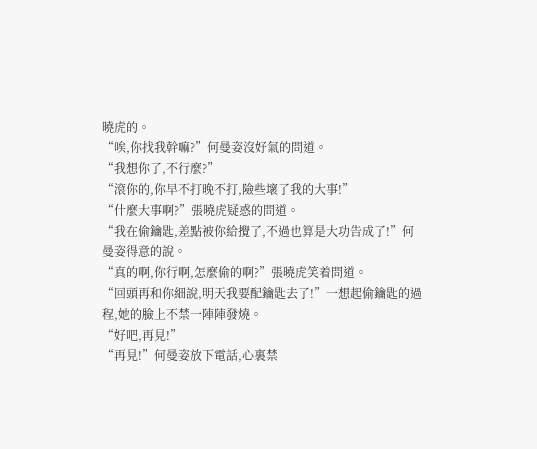曉虎的。
“唉,你找我幹嘛?”何曼姿沒好氣的問道。
“我想你了,不行麼?”
“滾你的,你早不打晚不打,險些壞了我的大事!”
“什麼大事啊?”張曉虎疑惑的問道。
“我在偷鑰匙,差點被你給攪了,不過也算是大功告成了!”何曼姿得意的說。
“真的啊,你行啊,怎麼偷的啊?”張曉虎笑着問道。
“回頭再和你細說,明天我要配鑰匙去了!”一想起偷鑰匙的過程,她的臉上不禁一陣陣發燒。
“好吧,再見!”
“再見!”何曼姿放下電話,心裏禁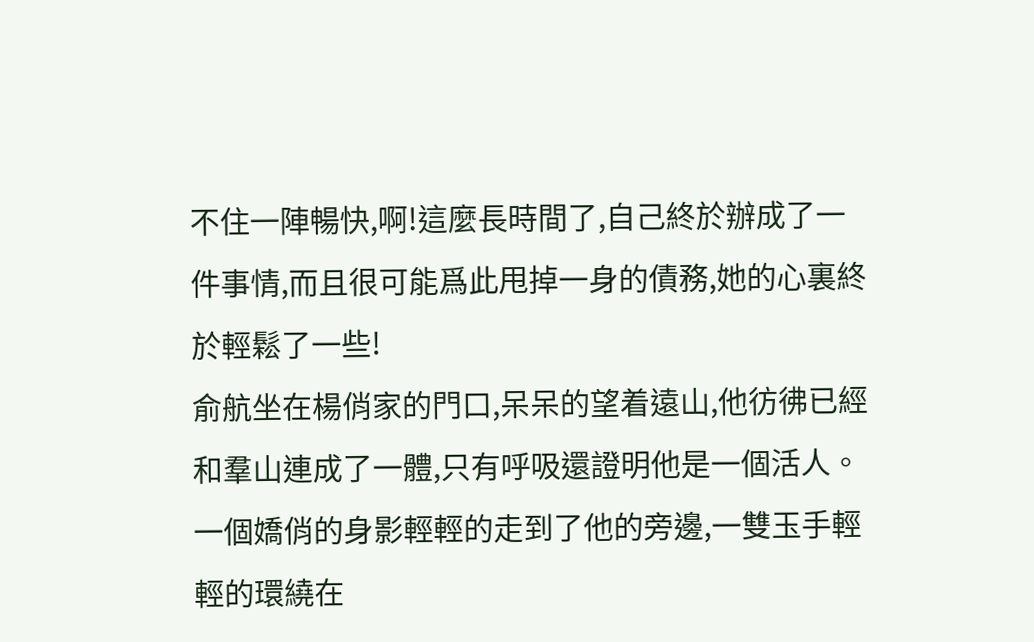不住一陣暢快,啊!這麼長時間了,自己終於辦成了一件事情,而且很可能爲此甩掉一身的債務,她的心裏終於輕鬆了一些!
俞航坐在楊俏家的門口,呆呆的望着遠山,他彷彿已經和羣山連成了一體,只有呼吸還證明他是一個活人。
一個嬌俏的身影輕輕的走到了他的旁邊,一雙玉手輕輕的環繞在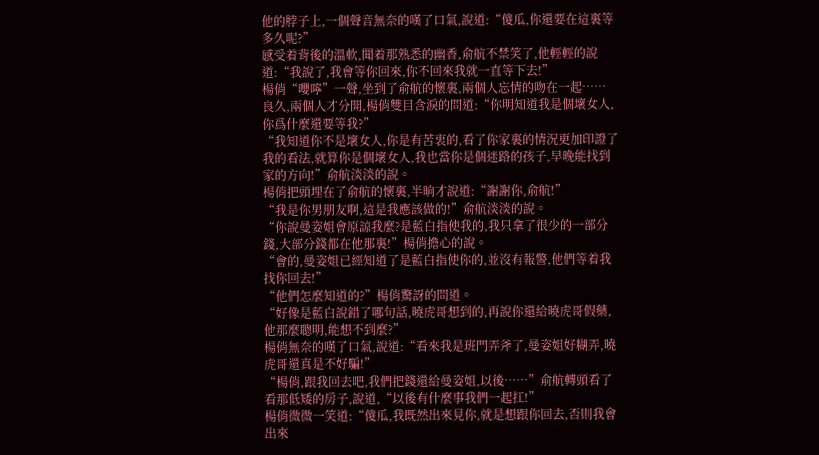他的脖子上,一個聲音無奈的嘆了口氣,說道:“傻瓜,你還要在這裏等多久呢?”
感受着背後的溫軟,聞着那熟悉的幽香,俞航不禁笑了,他輕輕的說道:“我說了,我會等你回來,你不回來我就一直等下去!”
楊俏“嚶嚀”一聲,坐到了俞航的懷裏,兩個人忘情的吻在一起……
良久,兩個人才分開,楊俏雙目含淚的問道:“你明知道我是個壞女人,你爲什麼還要等我?”
“我知道你不是壞女人,你是有苦衷的,看了你家裏的情況更加印證了我的看法,就算你是個壞女人,我也當你是個迷路的孩子,早晚能找到家的方向!”俞航淡淡的說。
楊俏把頭埋在了俞航的懷裏,半晌才說道:“謝謝你,俞航!”
“我是你男朋友啊,這是我應該做的!”俞航淡淡的說。
“你說曼姿姐會原諒我麼?是藍白指使我的,我只拿了很少的一部分錢,大部分錢都在他那裏!”楊俏擔心的說。
“會的,曼姿姐已經知道了是藍白指使你的,並沒有報警,他們等着我找你回去!”
“他們怎麼知道的?”楊俏驚訝的問道。
“好像是藍白說錯了哪句話,曉虎哥想到的,再說你還給曉虎哥假藥,他那麼聰明,能想不到麼?”
楊俏無奈的嘆了口氣,說道:“看來我是班門弄斧了,曼姿姐好糊弄,曉虎哥還真是不好騙!”
“楊俏,跟我回去吧,我們把錢還給曼姿姐,以後……”俞航轉頭看了看那低矮的房子,說道,“以後有什麼事我們一起扛!”
楊俏微微一笑道:“傻瓜,我既然出來見你,就是想跟你回去,否則我會出來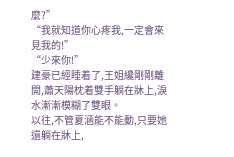麼?”
“我就知道你心疼我,一定會來見我的!”
“少來你!”
建豪已經睡着了,王姐纔剛剛離開,蕭天陽枕着雙手躺在牀上,淚水漸漸模糊了雙眼。
以往,不管夏涵能不能動,只要她還躺在牀上,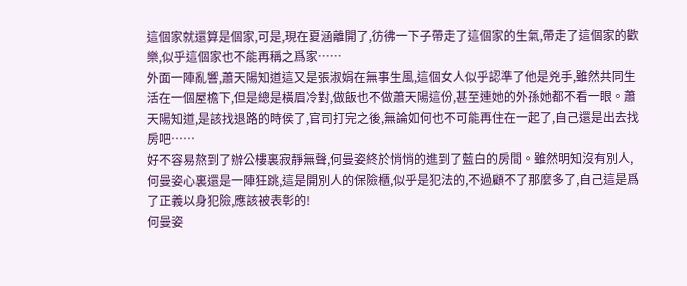這個家就還算是個家,可是,現在夏涵離開了,彷彿一下子帶走了這個家的生氣,帶走了這個家的歡樂,似乎這個家也不能再稱之爲家……
外面一陣亂響,蕭天陽知道這又是張淑娟在無事生風,這個女人似乎認準了他是兇手,雖然共同生活在一個屋檐下,但是總是橫眉冷對,做飯也不做蕭天陽這份,甚至連她的外孫她都不看一眼。蕭天陽知道,是該找退路的時侯了,官司打完之後,無論如何也不可能再住在一起了,自己還是出去找房吧……
好不容易熬到了辦公樓裏寂靜無聲,何曼姿終於悄悄的進到了藍白的房間。雖然明知沒有別人,何曼姿心裏還是一陣狂跳,這是開別人的保險櫃,似乎是犯法的,不過顧不了那麼多了,自己這是爲了正義以身犯險,應該被表彰的!
何曼姿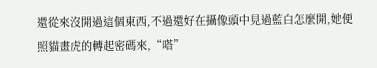還從來沒開過這個東西,不過還好在攝像頭中見過藍白怎麼開,她便照貓畫虎的轉起密碼來,“嗒”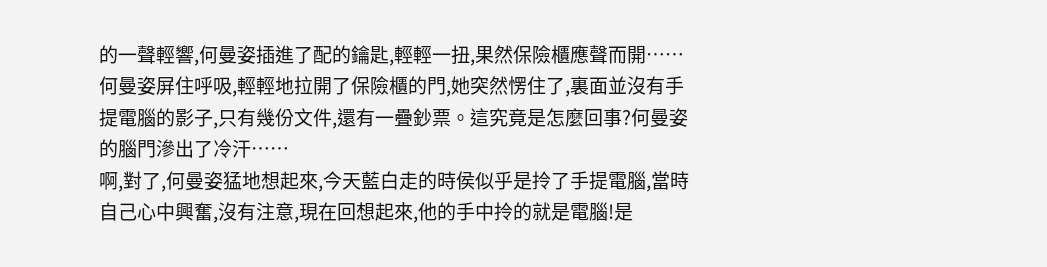的一聲輕響,何曼姿插進了配的鑰匙,輕輕一扭,果然保險櫃應聲而開……
何曼姿屏住呼吸,輕輕地拉開了保險櫃的門,她突然愣住了,裏面並沒有手提電腦的影子,只有幾份文件,還有一疊鈔票。這究竟是怎麼回事?何曼姿的腦門滲出了冷汗……
啊,對了,何曼姿猛地想起來,今天藍白走的時侯似乎是拎了手提電腦,當時自己心中興奮,沒有注意,現在回想起來,他的手中拎的就是電腦!是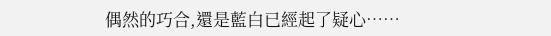偶然的巧合,還是藍白已經起了疑心……